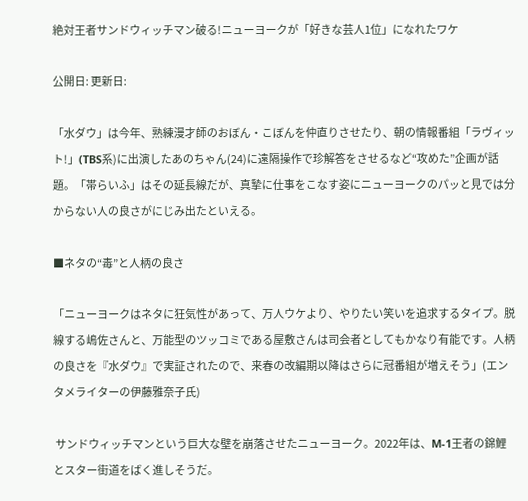絶対王者サンドウィッチマン破る!ニューヨークが「好きな芸人1位」になれたワケ

公開日: 更新日:

「水ダウ」は今年、熟練漫才師のおぼん・こぼんを仲直りさせたり、朝の情報番組「ラヴィット!」(TBS系)に出演したあのちゃん(24)に遠隔操作で珍解答をさせるなど“攻めた”企画が話題。「帯らいふ」はその延長線だが、真摯に仕事をこなす姿にニューヨークのパッと見では分からない人の良さがにじみ出たといえる。

■ネタの“毒”と人柄の良さ

「ニューヨークはネタに狂気性があって、万人ウケより、やりたい笑いを追求するタイプ。脱線する嶋佐さんと、万能型のツッコミである屋敷さんは司会者としてもかなり有能です。人柄の良さを『水ダウ』で実証されたので、来春の改編期以降はさらに冠番組が増えそう」(エンタメライターの伊藤雅奈子氏)

 サンドウィッチマンという巨大な壁を崩落させたニューヨーク。2022年は、M-1王者の錦鯉とスター街道をばく進しそうだ。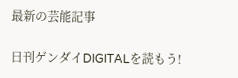最新の芸能記事

日刊ゲンダイDIGITALを読もう!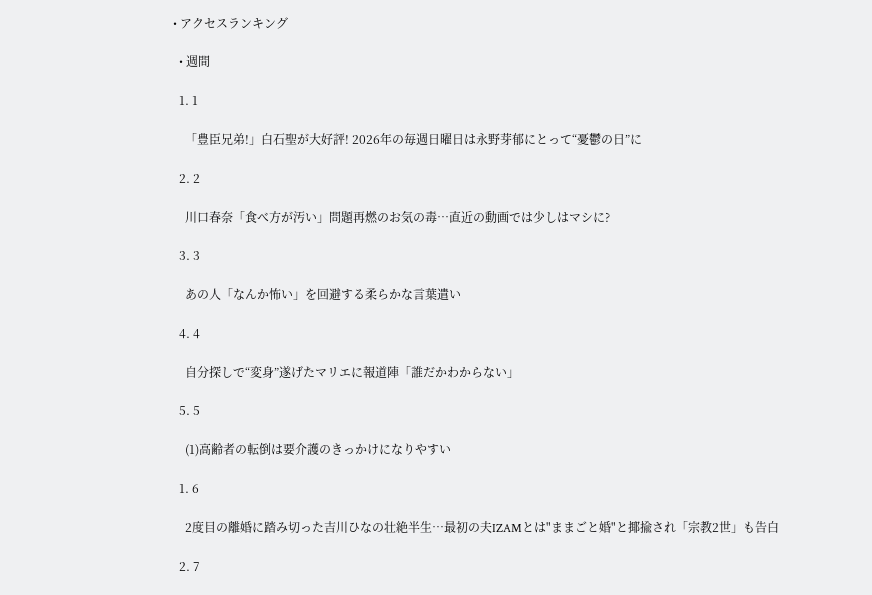• アクセスランキング

  • 週間

  1. 1

    「豊臣兄弟!」白石聖が大好評! 2026年の毎週日曜日は永野芽郁にとって“憂鬱の日”に

  2. 2

    川口春奈「食べ方が汚い」問題再燃のお気の毒…直近の動画では少しはマシに?

  3. 3

    あの人「なんか怖い」を回避する柔らかな言葉遣い

  4. 4

    自分探しで“変身”遂げたマリエに報道陣「誰だかわからない」

  5. 5

    (1)高齢者の転倒は要介護のきっかけになりやすい

  1. 6

    2度目の離婚に踏み切った吉川ひなの壮絶半生…最初の夫IZAMとは"ままごと婚"と揶揄され「宗教2世」も告白

  2. 7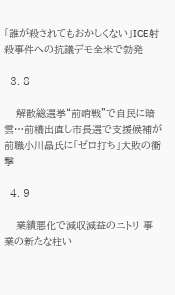「誰が殺されてもおかしくない」ICE射殺事件への抗議デモ全米で勃発

  3. 8

    解散総選挙“前哨戦”で自民に暗雲…前橋出直し市長選で支援候補が前職小川晶氏に「ゼロ打ち」大敗の衝撃

  4. 9

    業績悪化で減収減益のニトリ 事業の新たな柱い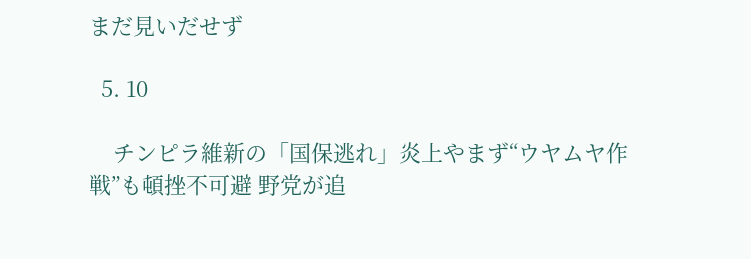まだ見いだせず

  5. 10

    チンピラ維新の「国保逃れ」炎上やまず“ウヤムヤ作戦”も頓挫不可避 野党が追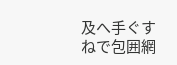及へ手ぐすねで包囲網